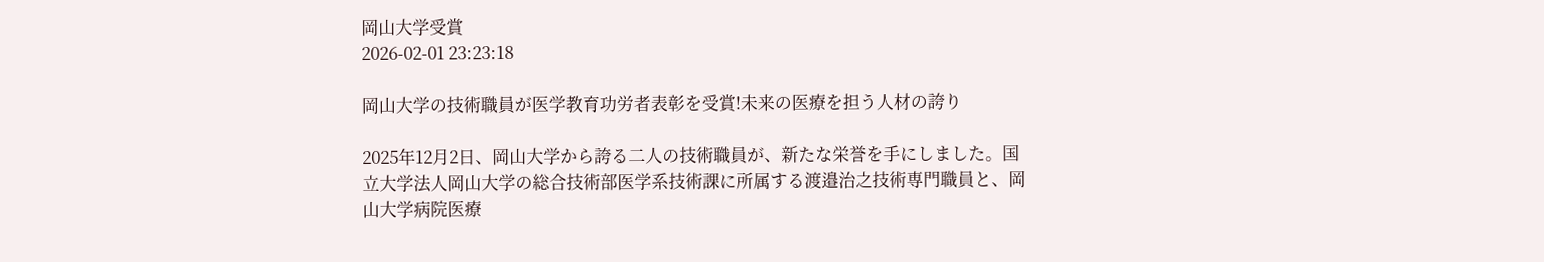岡山大学受賞
2026-02-01 23:23:18

岡山大学の技術職員が医学教育功労者表彰を受賞!未来の医療を担う人材の誇り

2025年12月2日、岡山大学から誇る二人の技術職員が、新たな栄誉を手にしました。国立大学法人岡山大学の総合技術部医学系技術課に所属する渡邉治之技術専門職員と、岡山大学病院医療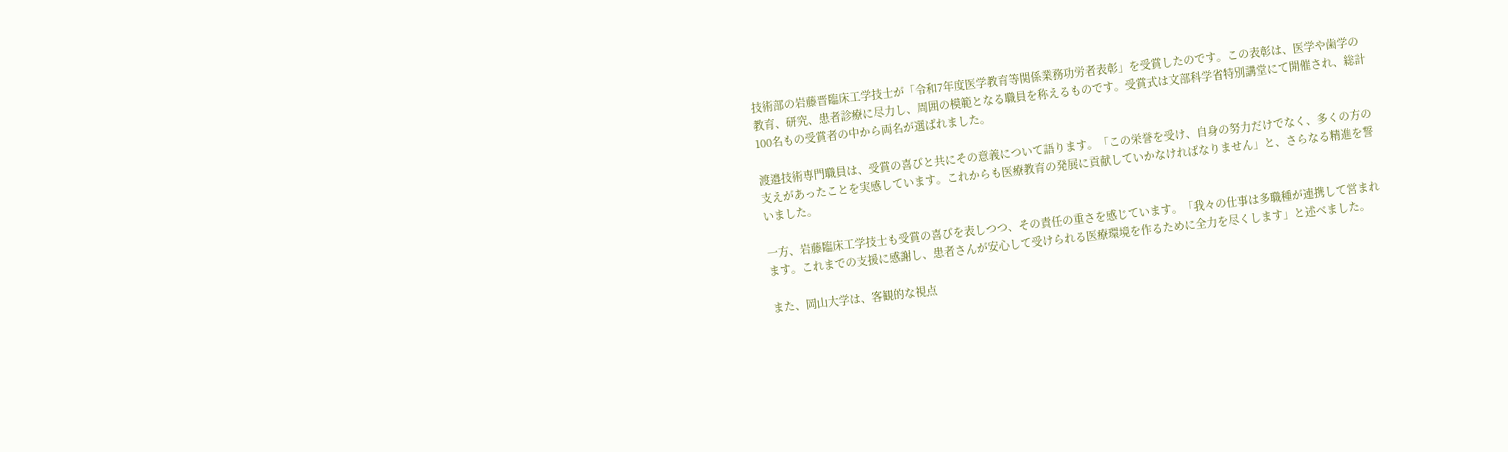技術部の岩藤晋臨床工学技士が「令和7年度医学教育等関係業務功労者表彰」を受賞したのです。この表彰は、医学や歯学の教育、研究、患者診療に尽力し、周囲の模範となる職員を称えるものです。受賞式は文部科学省特別講堂にて開催され、総計100名もの受賞者の中から両名が選ばれました。

渡邉技術専門職員は、受賞の喜びと共にその意義について語ります。「この栄誉を受け、自身の努力だけでなく、多くの方の支えがあったことを実感しています。これからも医療教育の発展に貢献していかなければなりません」と、さらなる精進を誓いました。

一方、岩藤臨床工学技士も受賞の喜びを表しつつ、その責任の重さを感じています。「我々の仕事は多職種が連携して営まれます。これまでの支援に感謝し、患者さんが安心して受けられる医療環境を作るために全力を尽くします」と述べました。

また、岡山大学は、客観的な視点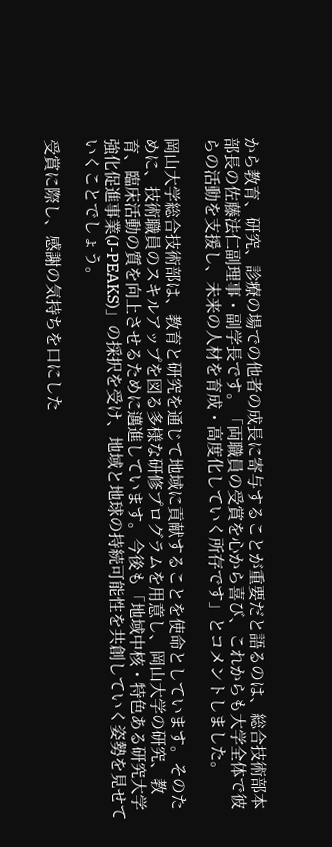から教育、研究、診療の場での他者の成長に寄与することが重要だと語るのは、総合技術部本部長の佐藤法仁副理事・副学長です。「両職員の受賞を心から喜び、これからも大学全体で彼らの活動を支援し、未来の人材を育成・高度化していく所存です」とコメントしました。

岡山大学総合技術部は、教育と研究を通じて地域に貢献することを使命としています。そのために、技術職員のスキルアップを図る多様な研修プログラムを用意し、岡山大学の研究、教育、臨床活動の質を向上させるために邁進しています。今後も「地域中核・特色ある研究大学強化促進事業(J-PEAKS)」の採択を受け、地域と地球の持続可能性を共創していく姿勢を見せていくことでしょう。

受賞に際し、感謝の気持ちを口にした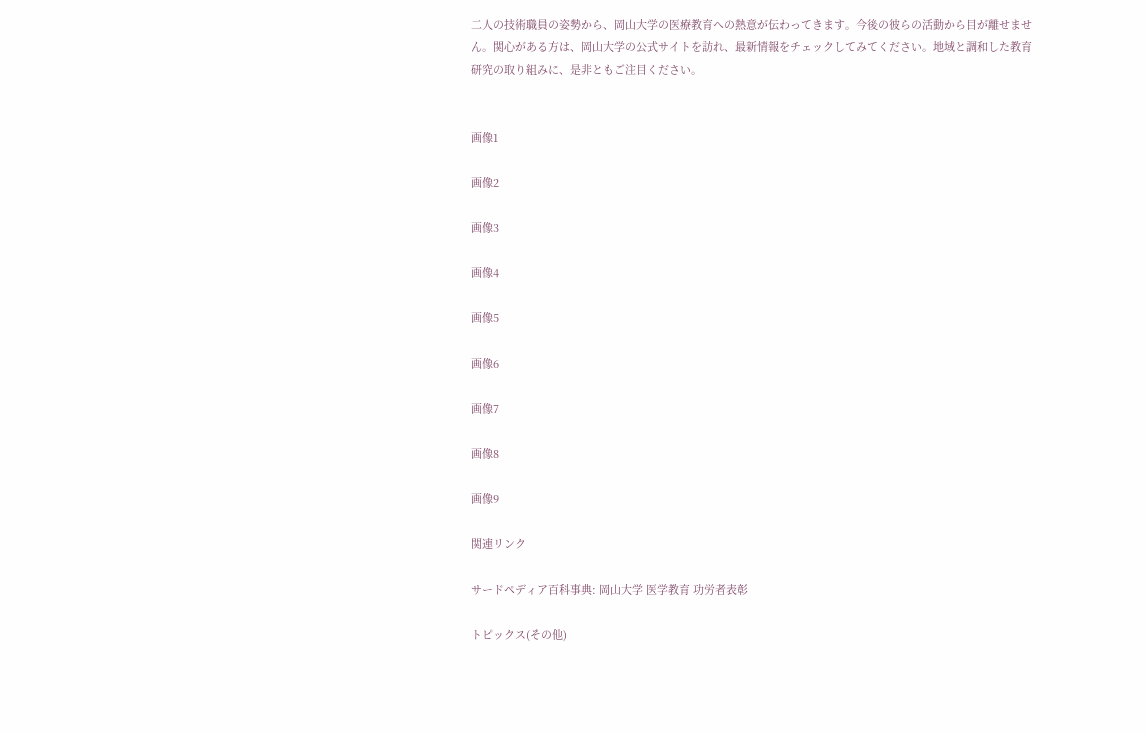二人の技術職員の姿勢から、岡山大学の医療教育への熱意が伝わってきます。今後の彼らの活動から目が離せません。関心がある方は、岡山大学の公式サイトを訪れ、最新情報をチェックしてみてください。地域と調和した教育研究の取り組みに、是非ともご注目ください。


画像1

画像2

画像3

画像4

画像5

画像6

画像7

画像8

画像9

関連リンク

サードペディア百科事典: 岡山大学 医学教育 功労者表彰

トピックス(その他)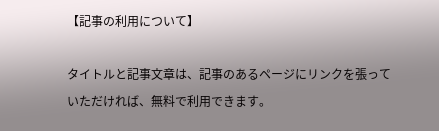【記事の利用について】

タイトルと記事文章は、記事のあるページにリンクを張っていただければ、無料で利用できます。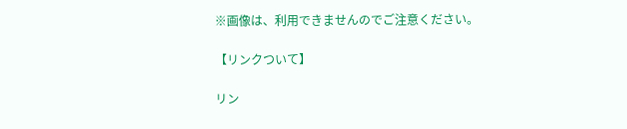※画像は、利用できませんのでご注意ください。

【リンクついて】

リン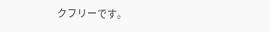クフリーです。